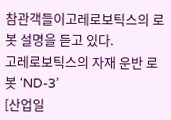참관객들이고레로보틱스의 로봇 설명을 듣고 있다.
고레로보틱스의 자재 운반 로봇 ‘ND-3’
[산업일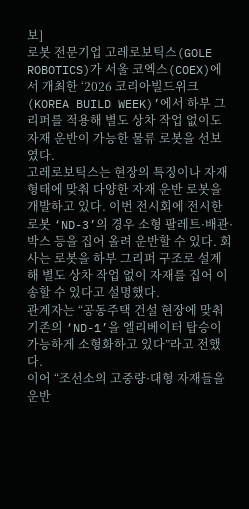보]
로봇 전문기업 고레로보틱스(GOLE ROBOTICS)가 서울 코엑스(COEX)에서 개최한 ‘2026 코리아빌드위크(KOREA BUILD WEEK)’에서 하부 그리퍼를 적용해 별도 상차 작업 없이도 자재 운반이 가능한 물류 로봇을 선보였다.
고레로보틱스는 현장의 특징이나 자재 형태에 맞춰 다양한 자재 운반 로봇을 개발하고 있다. 이번 전시회에 전시한 로봇 ‘ND-3’의 경우 소형 팔레트·배관·박스 등을 집어 올려 운반할 수 있다. 회사는 로봇을 하부 그리퍼 구조로 설계해 별도 상차 작업 없이 자재를 집어 이송할 수 있다고 설명했다.
관계자는 “공동주택 건설 현장에 맞춰 기존의 ‘ND-1’을 엘리베이터 탑승이 가능하게 소형화하고 있다”라고 전했다.
이어 “조선소의 고중량·대형 자재들을 운반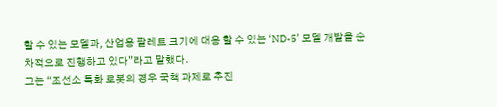할 수 있는 모델과, 산업용 팔레트 크기에 대응 할 수 있는 ‘ND-5’ 모델 개발을 순차적으로 진행하고 있다”라고 말했다.
그는 “조선소 특화 로봇의 경우 국책 과제로 추진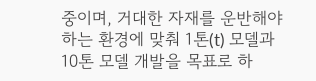중이며, 거대한 자재를 운반해야 하는 환경에 맞춰 1톤(t) 모델과 10톤 모델 개발을 목표로 하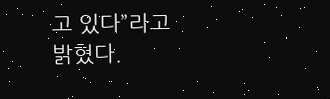고 있다”라고 밝혔다.